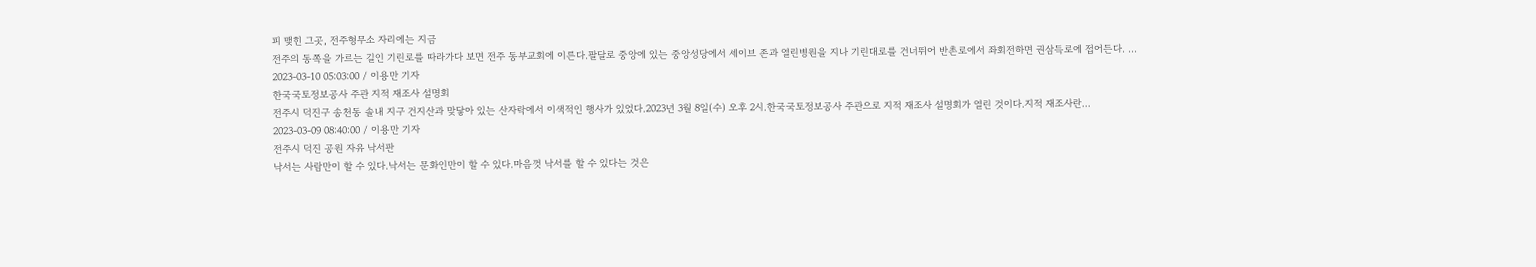피 맺힌 그곳, 전주형무소 자리에는 지금
전주의 동쪽을 가르는 길인 기린로를 따라가다 보면 전주 동부교회에 이른다.팔달로 중앙에 있는 중앙성당에서 세이브 존과 열린병원을 지나 기린대로를 건너뛰어 반촌로에서 좌회전하면 권삼득로에 접어든다. ...
2023-03-10 05:03:00 / 이용만 기자
한국국토정보공사 주관 지적 재조사 설명회
전주시 덕진구 송천동 솔내 지구 건지산과 맞닿아 있는 산자락에서 이색적인 행사가 있었다.2023년 3월 8일(수) 오후 2시.한국국토정보공사 주관으로 지적 재조사 설명회가 열린 것이다.지적 재조사란...
2023-03-09 08:40:00 / 이용만 기자
전주시 덕진 공원 자유 낙서판
낙서는 사람만이 할 수 있다.낙서는 문화인만이 할 수 있다.마음껏 낙서를 할 수 있다는 것은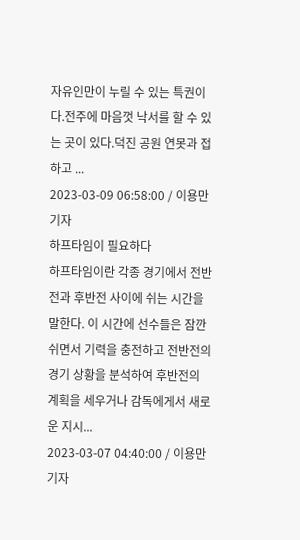자유인만이 누릴 수 있는 특권이다.전주에 마음껏 낙서를 할 수 있는 곳이 있다.덕진 공원 연못과 접하고 ...
2023-03-09 06:58:00 / 이용만 기자
하프타임이 필요하다
하프타임이란 각종 경기에서 전반전과 후반전 사이에 쉬는 시간을 말한다. 이 시간에 선수들은 잠깐 쉬면서 기력을 충전하고 전반전의 경기 상황을 분석하여 후반전의 계획을 세우거나 감독에게서 새로운 지시...
2023-03-07 04:40:00 / 이용만 기자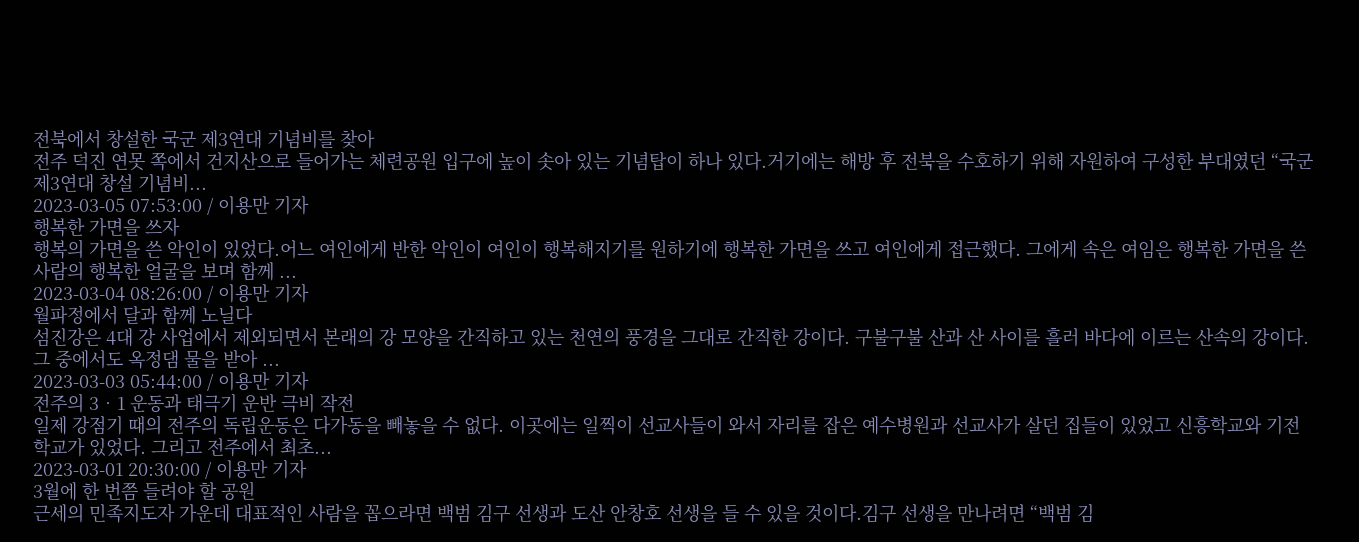전북에서 창설한 국군 제3연대 기념비를 찾아
전주 덕진 연못 쪽에서 건지산으로 들어가는 체련공원 입구에 높이 솟아 있는 기념탑이 하나 있다.거기에는 해방 후 전북을 수호하기 위해 자원하여 구성한 부대였던 “국군 제3연대 창설 기념비...
2023-03-05 07:53:00 / 이용만 기자
행복한 가면을 쓰자
행복의 가면을 쓴 악인이 있었다.어느 여인에게 반한 악인이 여인이 행복해지기를 원하기에 행복한 가면을 쓰고 여인에게 접근했다. 그에게 속은 여임은 행복한 가면을 쓴 사람의 행복한 얼굴을 보며 함께 ...
2023-03-04 08:26:00 / 이용만 기자
월파정에서 달과 함께 노닐다
섬진강은 4대 강 사업에서 제외되면서 본래의 강 모양을 간직하고 있는 천연의 풍경을 그대로 간직한 강이다. 구불구불 산과 산 사이를 흘러 바다에 이르는 산속의 강이다.그 중에서도 옥정댐 물을 받아 ...
2023-03-03 05:44:00 / 이용만 기자
전주의 3‧1 운동과 태극기 운반 극비 작전
일제 강점기 때의 전주의 독립운동은 다가동을 빼놓을 수 없다. 이곳에는 일찍이 선교사들이 와서 자리를 잡은 예수병원과 선교사가 살던 집들이 있었고 신흥학교와 기전학교가 있었다. 그리고 전주에서 최초...
2023-03-01 20:30:00 / 이용만 기자
3월에 한 번쯤 들려야 할 공원
근세의 민족지도자 가운데 대표적인 사람을 꼽으라면 백범 김구 선생과 도산 안창호 선생을 들 수 있을 것이다.김구 선생을 만나려면 “백범 김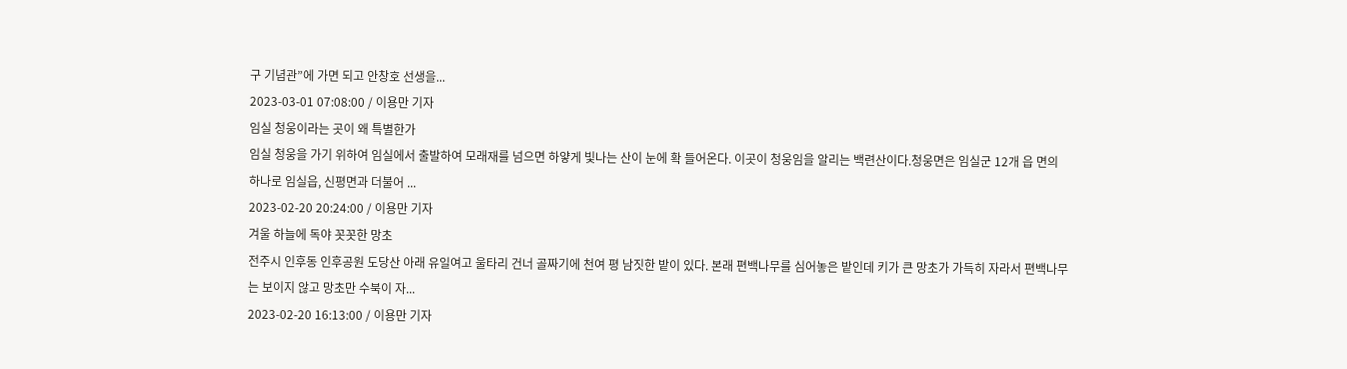구 기념관”에 가면 되고 안창호 선생을...
2023-03-01 07:08:00 / 이용만 기자
임실 청웅이라는 곳이 왜 특별한가
임실 청웅을 가기 위하여 임실에서 출발하여 모래재를 넘으면 하얗게 빛나는 산이 눈에 확 들어온다. 이곳이 청웅임을 알리는 백련산이다.청웅면은 임실군 12개 읍 면의 하나로 임실읍, 신평면과 더불어 ...
2023-02-20 20:24:00 / 이용만 기자
겨울 하늘에 독야 꼿꼿한 망초
전주시 인후동 인후공원 도당산 아래 유일여고 울타리 건너 골짜기에 천여 평 남짓한 밭이 있다. 본래 편백나무를 심어놓은 밭인데 키가 큰 망초가 가득히 자라서 편백나무는 보이지 않고 망초만 수북이 자...
2023-02-20 16:13:00 / 이용만 기자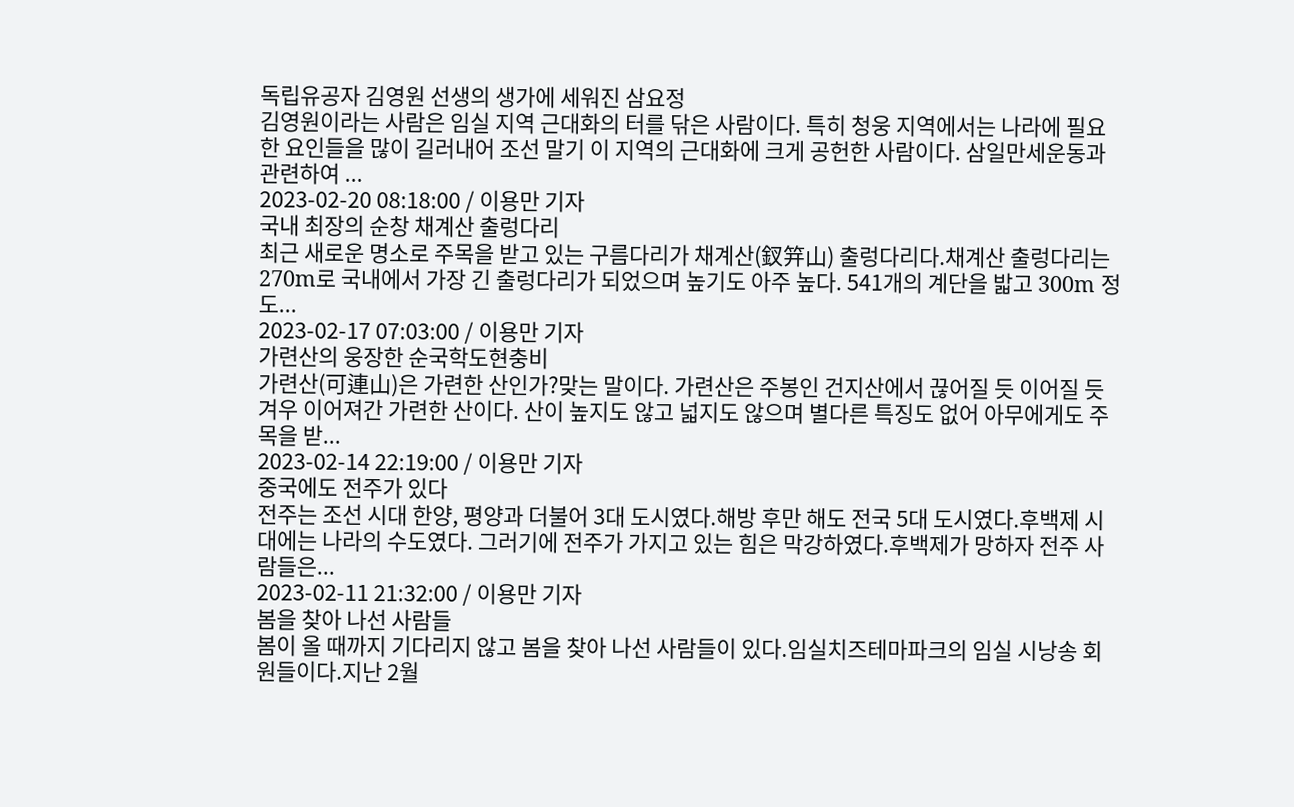독립유공자 김영원 선생의 생가에 세워진 삼요정
김영원이라는 사람은 임실 지역 근대화의 터를 닦은 사람이다. 특히 청웅 지역에서는 나라에 필요한 요인들을 많이 길러내어 조선 말기 이 지역의 근대화에 크게 공헌한 사람이다. 삼일만세운동과 관련하여 ...
2023-02-20 08:18:00 / 이용만 기자
국내 최장의 순창 채계산 출렁다리
최근 새로운 명소로 주목을 받고 있는 구름다리가 채계산(釵笄山) 출렁다리다.채계산 출렁다리는 270m로 국내에서 가장 긴 출렁다리가 되었으며 높기도 아주 높다. 541개의 계단을 밟고 300m 정도...
2023-02-17 07:03:00 / 이용만 기자
가련산의 웅장한 순국학도현충비
가련산(可連山)은 가련한 산인가?맞는 말이다. 가련산은 주봉인 건지산에서 끊어질 듯 이어질 듯 겨우 이어져간 가련한 산이다. 산이 높지도 않고 넓지도 않으며 별다른 특징도 없어 아무에게도 주목을 받...
2023-02-14 22:19:00 / 이용만 기자
중국에도 전주가 있다
전주는 조선 시대 한양, 평양과 더불어 3대 도시였다.해방 후만 해도 전국 5대 도시였다.후백제 시대에는 나라의 수도였다. 그러기에 전주가 가지고 있는 힘은 막강하였다.후백제가 망하자 전주 사람들은...
2023-02-11 21:32:00 / 이용만 기자
봄을 찾아 나선 사람들
봄이 올 때까지 기다리지 않고 봄을 찾아 나선 사람들이 있다.임실치즈테마파크의 임실 시낭송 회원들이다.지난 2월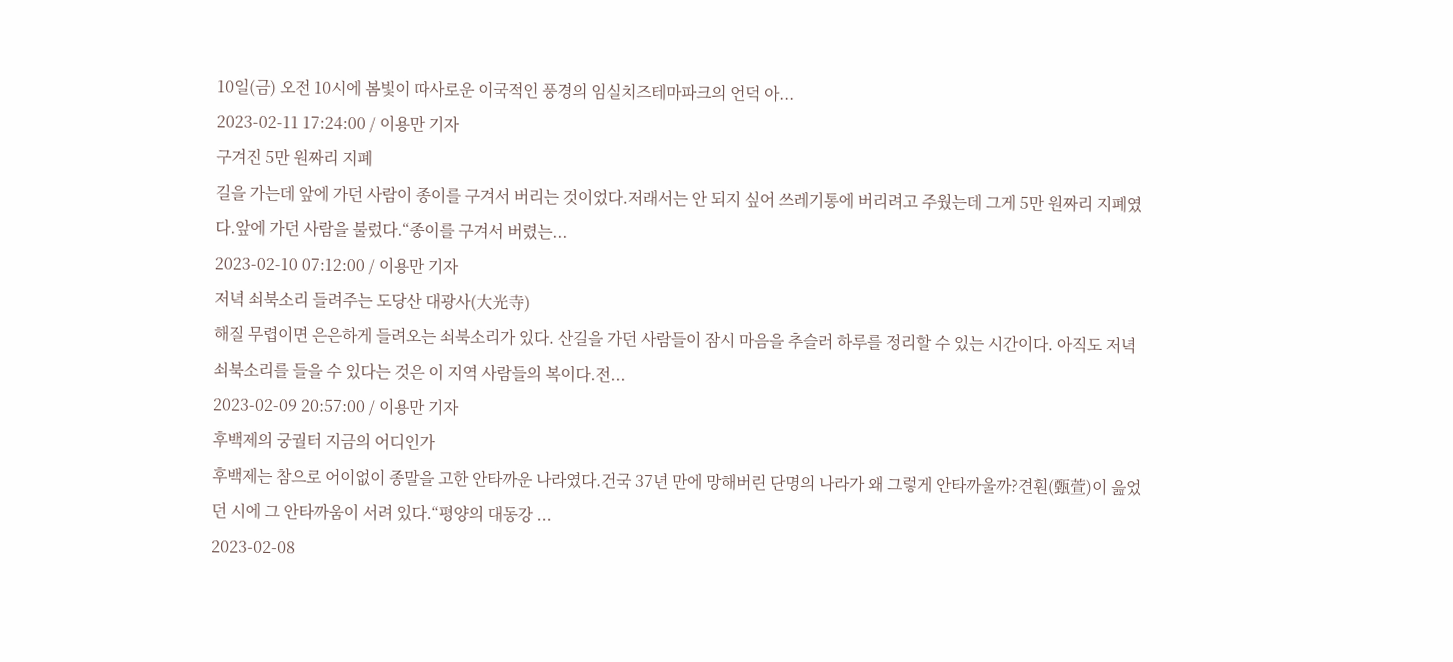10일(금) 오전 10시에 봄빛이 따사로운 이국적인 풍경의 임실치즈테마파크의 언덕 아...
2023-02-11 17:24:00 / 이용만 기자
구겨진 5만 원짜리 지폐
길을 가는데 앞에 가던 사람이 종이를 구겨서 버리는 것이었다.저래서는 안 되지 싶어 쓰레기통에 버리려고 주웠는데 그게 5만 원짜리 지폐였다.앞에 가던 사람을 불렀다.“종이를 구겨서 버렸는...
2023-02-10 07:12:00 / 이용만 기자
저녁 쇠북소리 들려주는 도당산 대광사(大光寺)
해질 무렵이면 은은하게 들려오는 쇠북소리가 있다. 산길을 가던 사람들이 잠시 마음을 추슬러 하루를 정리할 수 있는 시간이다. 아직도 저녁 쇠북소리를 들을 수 있다는 것은 이 지역 사람들의 복이다.전...
2023-02-09 20:57:00 / 이용만 기자
후백제의 궁궐터 지금의 어디인가
후백제는 참으로 어이없이 종말을 고한 안타까운 나라였다.건국 37년 만에 망해버린 단명의 나라가 왜 그렇게 안타까울까?견훤(甄萱)이 읊었던 시에 그 안타까움이 서려 있다.“평양의 대동강 ...
2023-02-08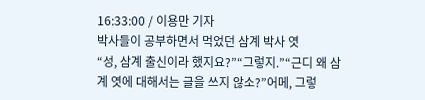16:33:00 / 이용만 기자
박사들이 공부하면서 먹었던 삼계 박사 엿
“성, 삼계 출신이라 했지요?”“그렇지.”“근디 왜 삼계 엿에 대해서는 글을 쓰지 않소?”어메, 그렇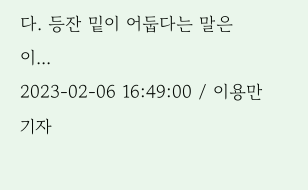다. 등잔 밑이 어둡다는 말은 이...
2023-02-06 16:49:00 / 이용만 기자